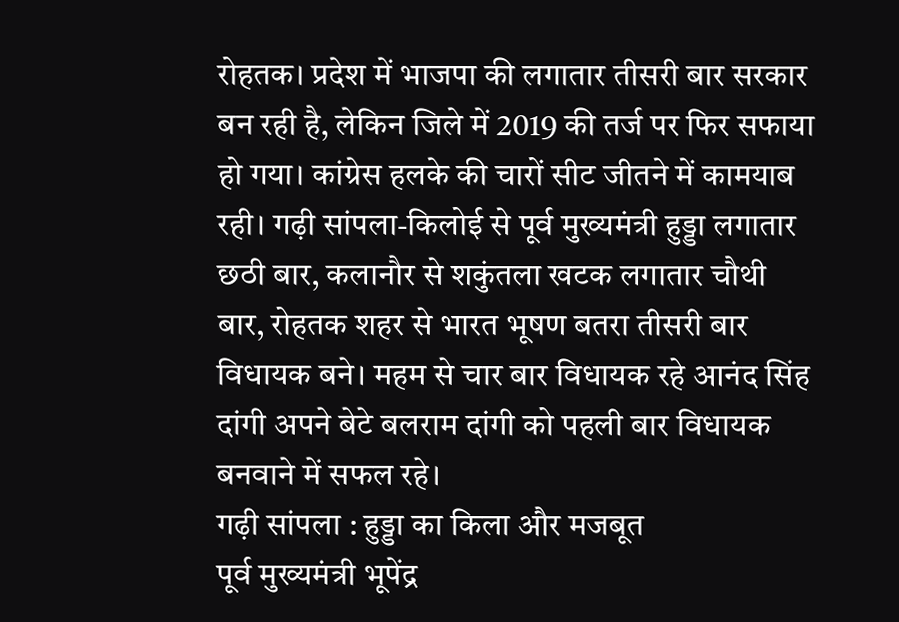रोहतक। प्रदेश में भाजपा की लगातार तीसरी बार सरकार बन रही है, लेकिन जिले में 2019 की तर्ज पर फिर सफाया हो गया। कांग्रेस हलके की चारों सीट जीतने में कामयाब रही। गढ़ी सांपला-किलोई से पूर्व मुख्यमंत्री हुड्डा लगातार छठी बार, कलानौर से शकुंतला खटक लगातार चौथी बार, रोहतक शहर से भारत भूषण बतरा तीसरी बार विधायक बने। महम से चार बार विधायक रहे आनंद सिंह दांगी अपने बेटे बलराम दांगी को पहली बार विधायक बनवाने में सफल रहे।
गढ़ी सांपला : हुड्डा का किला और मजबूत
पूर्व मुख्यमंत्री भूपेंद्र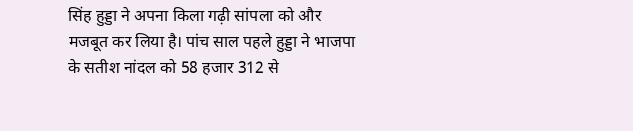सिंह हुड्डा ने अपना किला गढ़ी सांपला को और मजबूत कर लिया है। पांच साल पहले हुड्डा ने भाजपा के सतीश नांदल को 58 हजार 312 से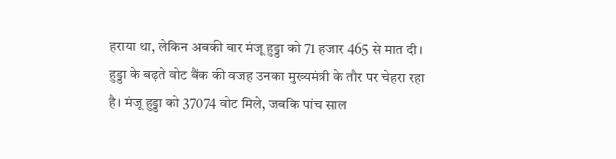हराया था, लेकिन अबकी बार मंजू हुड्डा को 71 हजार 465 से मात दी। हुड्डा के बढ़ते वोट बैंक की वजह उनका मुख्यमंत्री के तौर पर चेहरा रहा है। मंजू हुड्डा को 37074 वोट मिले, जबकि पांच साल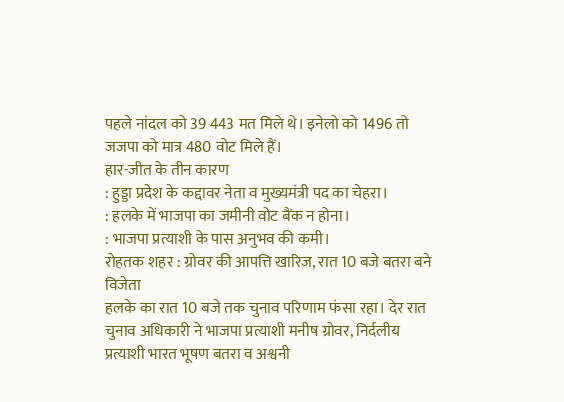पहले नांदल को 39 443 मत मिले थे। इनेलो को 1496 तो जजपा को मात्र 480 वोट मिले हैं।
हार-जीत के तीन कारण
: हुड्डा प्रदेश के कद्दावर नेता व मुख्यमंत्री पद का चेहरा।
: हलके में भाजपा का जमीनी वोट बैंक न होना।
: भाजपा प्रत्याशी के पास अनुभव की कमी।
रोहतक शहर : ग्रोवर की आपत्ति खारिज, रात 10 बजे बतरा बने विजेता
हलके का रात 10 बजे तक चुनाव परिणाम फंसा रहा। देर रात चुनाव अधिकारी ने भाजपा प्रत्याशी मनीष ग्रोवर, निर्दलीय प्रत्याशी भारत भूषण बतरा व अश्वनी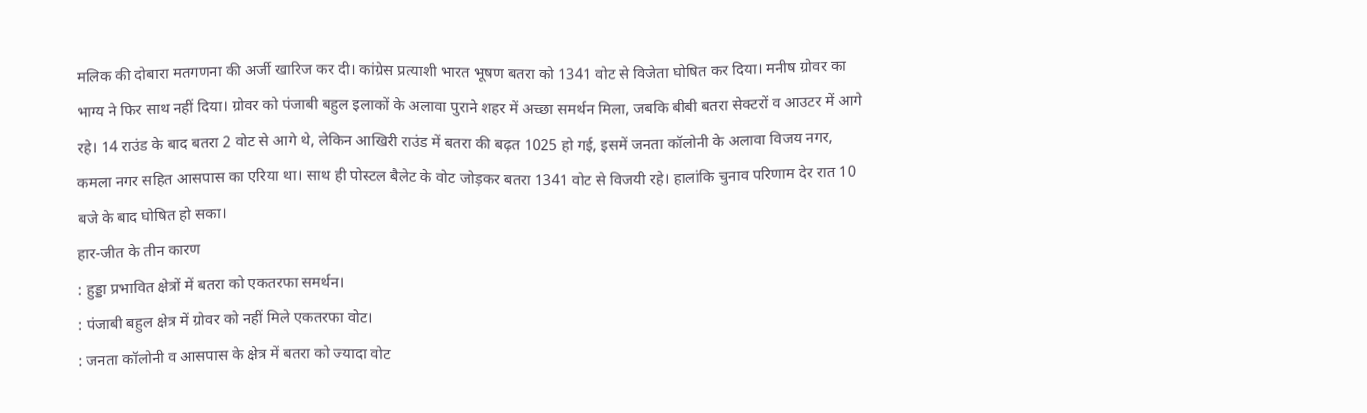मलिक की दोबारा मतगणना की अर्जी खारिज कर दी। कांग्रेस प्रत्याशी भारत भूषण बतरा को 1341 वोट से विजेता घोषित कर दिया। मनीष ग्रोवर का भाग्य ने फिर साथ नहीं दिया। ग्रोवर को पंजाबी बहुल इलाकों के अलावा पुराने शहर में अच्छा समर्थन मिला, जबकि बीबी बतरा सेक्टरों व आउटर में आगे रहे। 14 राउंड के बाद बतरा 2 वोट से आगे थे, लेकिन आखिरी राउंड में बतरा की बढ़त 1025 हो गई, इसमें जनता कॉलोनी के अलावा विजय नगर, कमला नगर सहित आसपास का एरिया था। साथ ही पोस्टल बैलेट के वोट जोड़कर बतरा 1341 वोट से विजयी रहे। हालांकि चुनाव परिणाम देर रात 10 बजे के बाद घोषित हो सका।
हार-जीत के तीन कारण
: हुड्डा प्रभावित क्षेत्रों में बतरा को एकतरफा समर्थन।
: पंजाबी बहुल क्षेत्र में ग्रोवर को नहीं मिले एकतरफा वोट।
: जनता कॉलोनी व आसपास के क्षेत्र में बतरा को ज्यादा वोट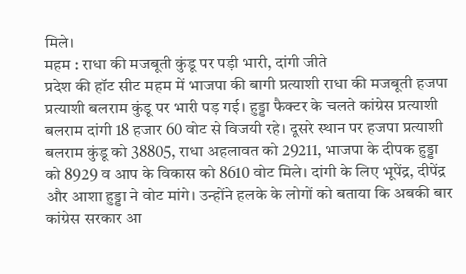मिले।
महम : राधा की मजबूती कुंडू पर पड़ी भारी, दांगी जीते
प्रदेश की हॉट सीट महम में भाजपा की बागी प्रत्याशी राधा की मजबूती हजपा प्रत्याशी बलराम कुंडू पर भारी पड़ गई। हुड्डा फैक्टर के चलते कांग्रेस प्रत्याशी बलराम दांगी 18 हजार 60 वोट से विजयी रहे। दूसरे स्थान पर हजपा प्रत्याशी बलराम कुंडू को 38805, राधा अहलावत को 29211, भाजपा के दीपक हुड्डा को 8929 व आप के विकास को 8610 वोट मिले। दांगी के लिए भूपेंद्र, दीपेंद्र और आशा हुड्डा ने वोट मांगे। उन्होंने हलके के लोगों को बताया कि अबकी बार कांग्रेस सरकार आ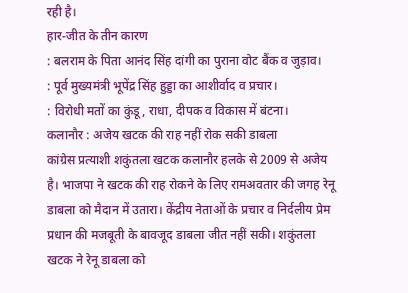रही है।
हार-जीत के तीन कारण
: बलराम के पिता आनंद सिंह दांगी का पुराना वोट बैंक व जुड़ाव।
: पूर्व मुख्यमंत्री भूपेंद्र सिंह हुड्डा का आशीर्वाद व प्रचार।
: विरोधी मतों का कुंडू, राधा, दीपक व विकास में बंटना।
कलानौर : अजेय खटक की राह नहीं रोक सकी डाबला
कांग्रेस प्रत्याशी शकुंतला खटक कलानौर हलके से 2009 से अजेय है। भाजपा ने खटक की राह रोकने के लिए रामअवतार की जगह रेनू डाबला को मैदान में उतारा। केंद्रीय नेताओं के प्रचार व निर्दलीय प्रेम प्रधान की मजबूती के बावजूद डाबला जीत नहीं सकी। शकुंतला खटक ने रेनू डाबला को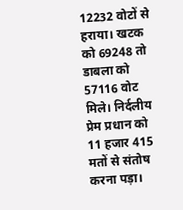12232 वोटों से हराया। खटक को 69248 तो डाबला को 57116 वोट मिले। निर्दलीय प्रेम प्रधान को 11 हजार 415 मतों से संतोष करना पड़ा।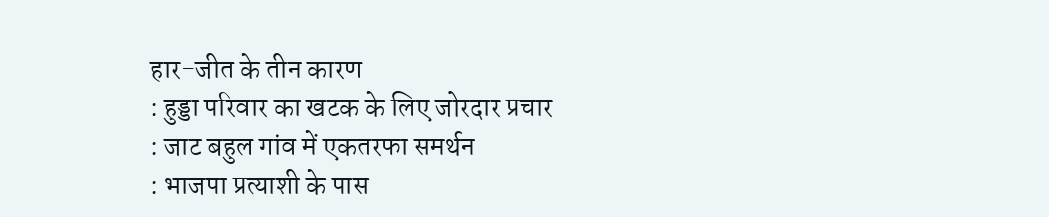हार-जीत के तीन कारण
: हुड्डा परिवार का खटक के लिए जोरदार प्रचार
: जाट बहुल गांव में एकतरफा समर्थन
: भाजपा प्रत्याशी के पास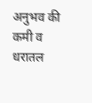अनुभव की कमी व धरातल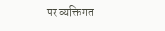पर व्यक्तिगत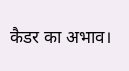कैडर का अभाव।